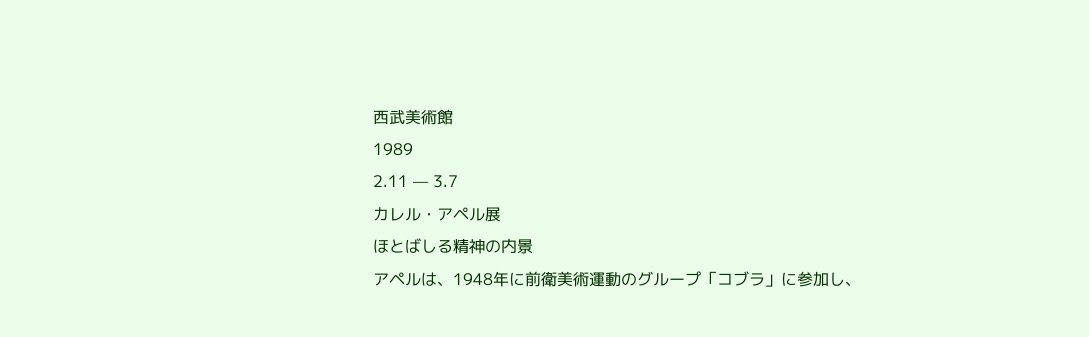西武美術館
1989
2.11 — 3.7
カレル・アペル展
ほとばしる精神の内景
アペルは、1948年に前衛美術運動のグループ「コブラ」に参加し、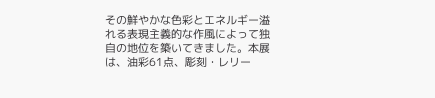その鮮やかな色彩とエネルギー溢れる表現主義的な作風によって独自の地位を築いてきました。本展は、油彩61点、彫刻・レリー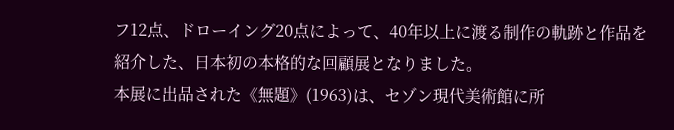フ12点、ドローイング20点によって、40年以上に渡る制作の軌跡と作品を紹介した、日本初の本格的な回顧展となりました。
本展に出品された《無題》(1963)は、セゾン現代美術館に所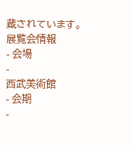蔵されています。
展覧会情報
- 会場
-
西武美術館
- 会期
-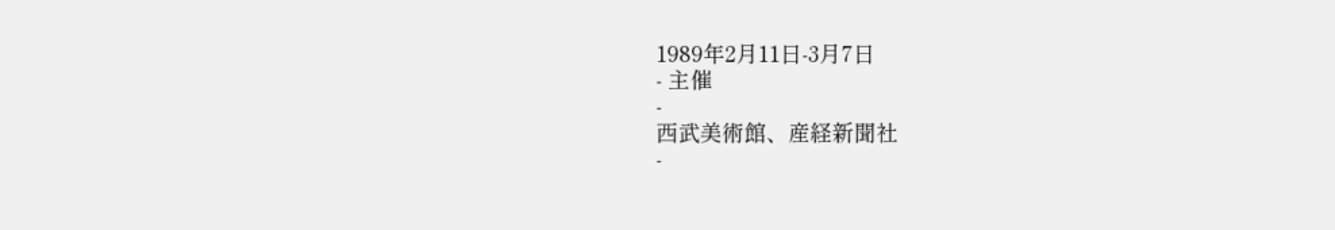1989年2月11日-3月7日
- 主催
-
西武美術館、産経新聞社
-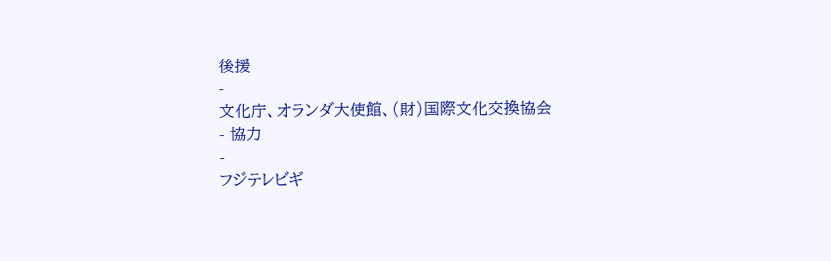後援
-
文化庁、オランダ大使館、(財)国際文化交換協会
- 協力
-
フジテレビギ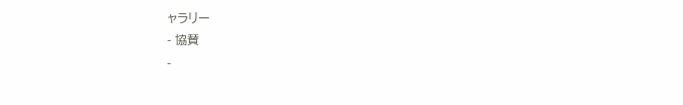ャラリー
- 協賛
-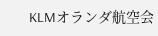KLMオランダ航空会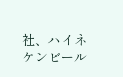社、ハイネケンビール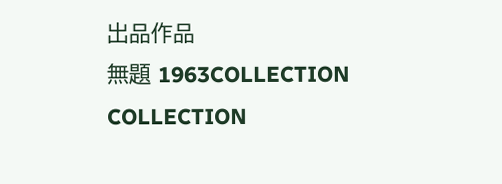出品作品
無題 1963COLLECTION
COLLECTION